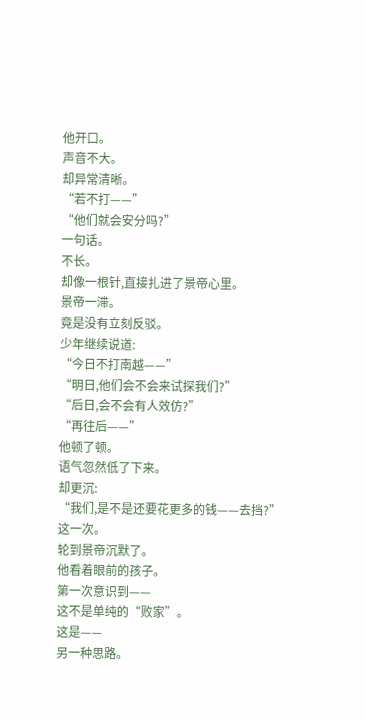他开口。
声音不大。
却异常清晰。
“若不打——”
“他们就会安分吗?”
一句话。
不长。
却像一根针,直接扎进了景帝心里。
景帝一滞。
竟是没有立刻反驳。
少年继续说道:
“今日不打南越——”
“明日,他们会不会来试探我们?”
“后日,会不会有人效仿?”
“再往后——”
他顿了顿。
语气忽然低了下来。
却更沉:
“我们,是不是还要花更多的钱——去挡?”
这一次。
轮到景帝沉默了。
他看着眼前的孩子。
第一次意识到——
这不是单纯的“败家”。
这是——
另一种思路。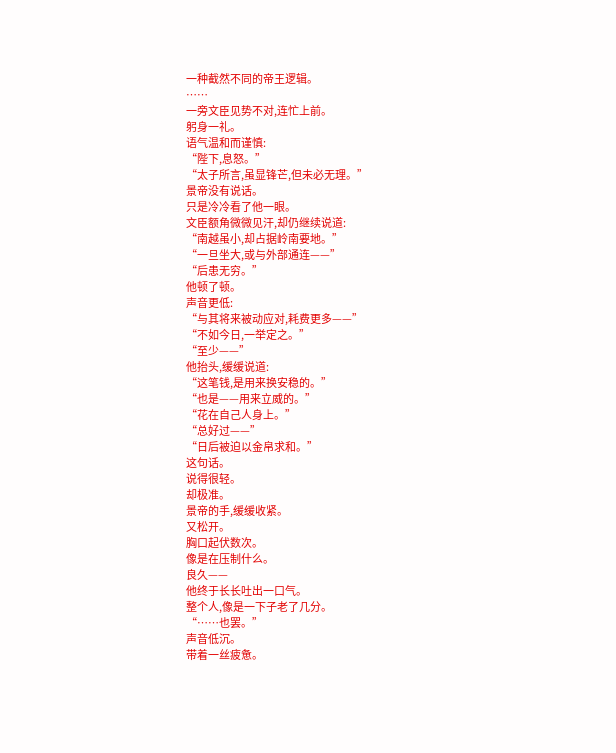一种截然不同的帝王逻辑。
……
一旁文臣见势不对,连忙上前。
躬身一礼。
语气温和而谨慎:
“陛下,息怒。”
“太子所言,虽显锋芒,但未必无理。”
景帝没有说话。
只是冷冷看了他一眼。
文臣额角微微见汗,却仍继续说道:
“南越虽小,却占据岭南要地。”
“一旦坐大,或与外部通连——”
“后患无穷。”
他顿了顿。
声音更低:
“与其将来被动应对,耗费更多——”
“不如今日,一举定之。”
“至少——”
他抬头,缓缓说道:
“这笔钱,是用来换安稳的。”
“也是——用来立威的。”
“花在自己人身上。”
“总好过——”
“日后被迫以金帛求和。”
这句话。
说得很轻。
却极准。
景帝的手,缓缓收紧。
又松开。
胸口起伏数次。
像是在压制什么。
良久——
他终于长长吐出一口气。
整个人,像是一下子老了几分。
“……也罢。”
声音低沉。
带着一丝疲惫。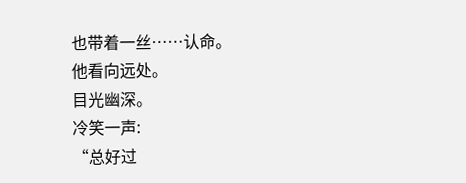也带着一丝……认命。
他看向远处。
目光幽深。
冷笑一声:
“总好过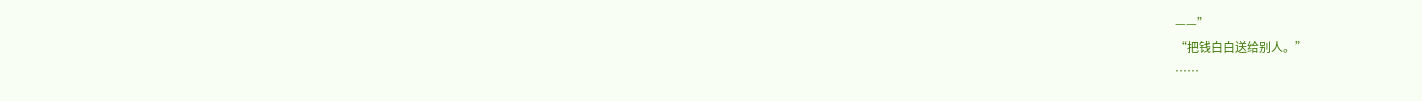——”
“把钱白白送给别人。”
……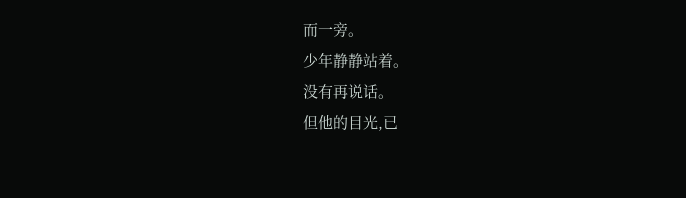而一旁。
少年静静站着。
没有再说话。
但他的目光,已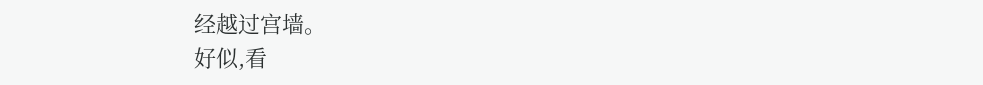经越过宫墙。
好似,看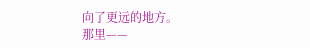向了更远的地方。
那里——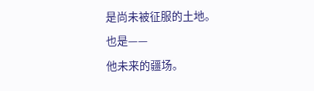是尚未被征服的土地。
也是——
他未来的疆场。